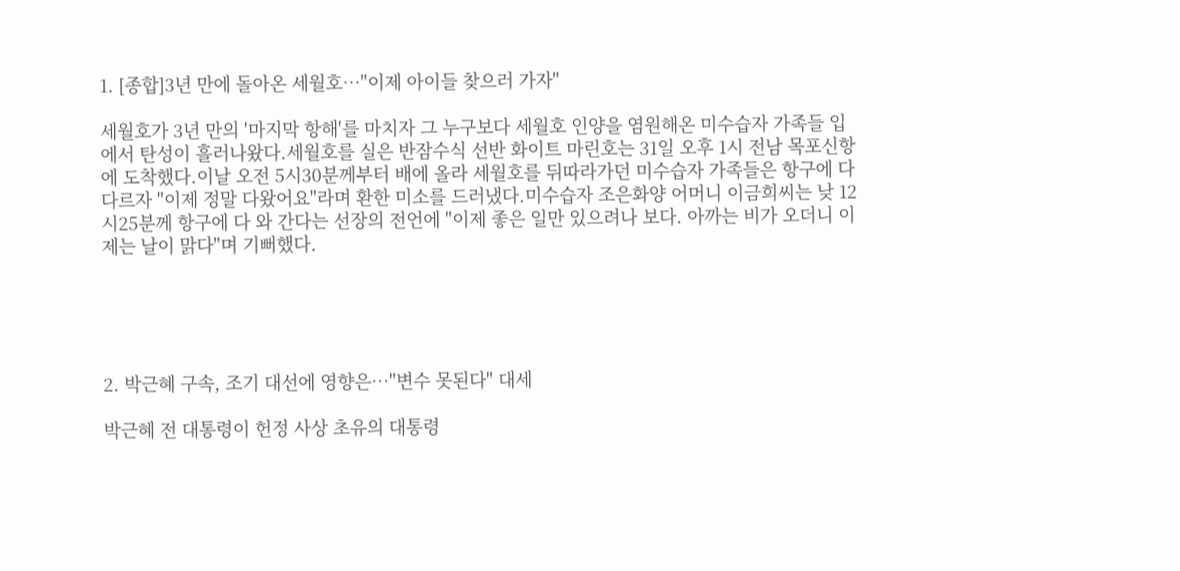1. [종합]3년 만에 돌아온 세월호…"이제 아이들 찾으러 가자"

세월호가 3년 만의 '마지막 항해'를 마치자 그 누구보다 세월호 인양을 염원해온 미수습자 가족들 입에서 탄성이 흘러나왔다.세월호를 실은 반잠수식 선반 화이트 마린호는 31일 오후 1시 전남 목포신항에 도착했다.이날 오전 5시30분께부터 배에 올라 세월호를 뒤따라가던 미수습자 가족들은 항구에 다다르자 "이제 정말 다왔어요"라며 환한 미소를 드러냈다.미수습자 조은화양 어머니 이금희씨는 낮 12시25분께 항구에 다 와 간다는 선장의 전언에 "이제 좋은 일만 있으려나 보다. 아까는 비가 오더니 이제는 날이 맑다"며 기뻐했다.





2. 박근혜 구속, 조기 대선에 영향은…"변수 못된다" 대세

박근혜 전 대통령이 헌정 사상 초유의 대통령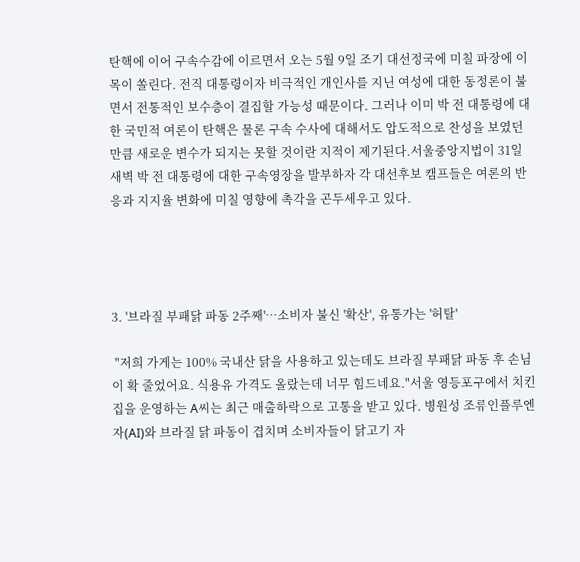탄핵에 이어 구속수감에 이르면서 오는 5월 9일 조기 대선정국에 미칠 파장에 이목이 쏠린다. 전직 대통령이자 비극적인 개인사를 지닌 여성에 대한 동정론이 불면서 전통적인 보수층이 결집할 가능성 때문이다. 그러나 이미 박 전 대통령에 대한 국민적 여론이 탄핵은 물론 구속 수사에 대해서도 압도적으로 찬성을 보였던 만큼 새로운 변수가 되지는 못할 것이란 지적이 제기된다.서울중앙지법이 31일 새벽 박 전 대통령에 대한 구속영장을 발부하자 각 대선후보 캠프들은 여론의 반응과 지지율 변화에 미칠 영향에 촉각을 곤두세우고 있다.




3. '브라질 부패닭 파동 2주째'…소비자 불신 '확산', 유통가는 '허탈'

 "저희 가게는 100% 국내산 닭을 사용하고 있는데도 브라질 부패닭 파동 후 손님이 확 줄었어요. 식용유 가격도 올랐는데 너무 힘드네요."서울 영등포구에서 치킨집을 운영하는 A씨는 최근 매출하락으로 고통을 받고 있다. 병원성 조류인플루엔자(AI)와 브라질 닭 파동이 겹치며 소비자들이 닭고기 자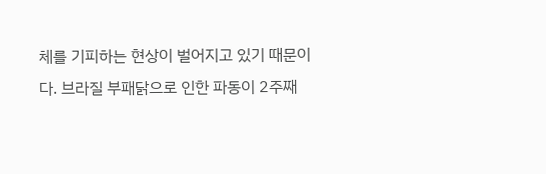체를 기피하는 현상이 벌어지고 있기 때문이다. 브라질 부패닭으로 인한 파동이 2주째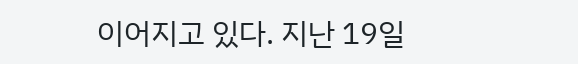이어지고 있다. 지난 19일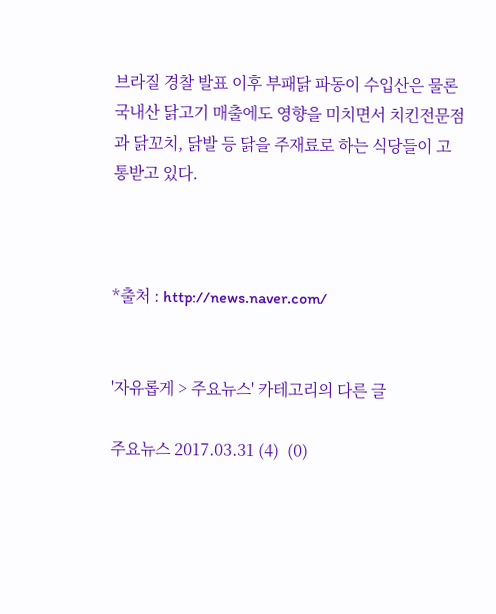브라질 경찰 발표 이후 부패닭 파동이 수입산은 물론 국내산 닭고기 매출에도 영향을 미치면서 치킨전문점과 닭꼬치, 닭발 등 닭을 주재료로 하는 식당들이 고통받고 있다.



*출처 : http://news.naver.com/


'자유롭게 > 주요뉴스' 카테고리의 다른 글

주요뉴스 2017.03.31 (4)  (0)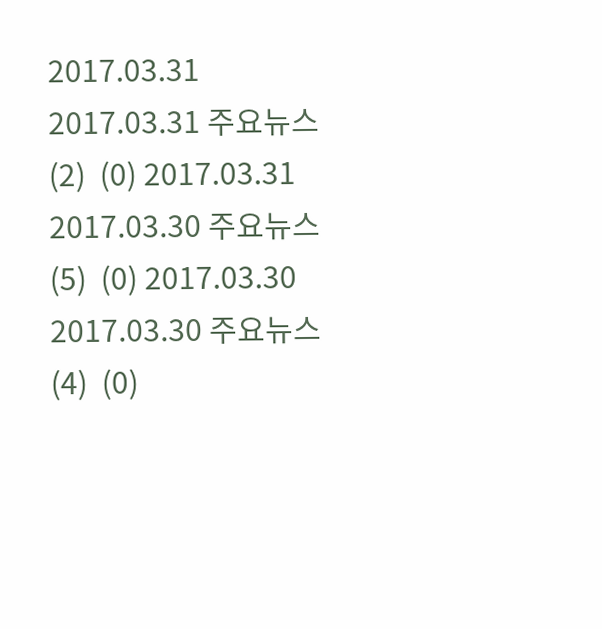2017.03.31
2017.03.31 주요뉴스(2)  (0) 2017.03.31
2017.03.30 주요뉴스(5)  (0) 2017.03.30
2017.03.30 주요뉴스(4)  (0)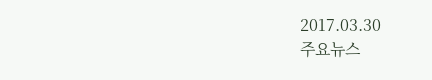2017.03.30
주요뉴스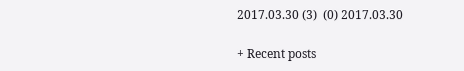2017.03.30 (3)  (0) 2017.03.30

+ Recent posts